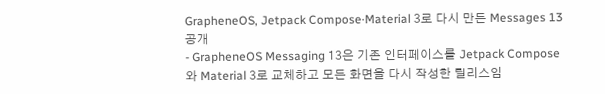GrapheneOS, Jetpack Compose·Material 3로 다시 만든 Messages 13 공개
- GrapheneOS Messaging 13은 기존 인터페이스를 Jetpack Compose와 Material 3로 교체하고 모든 화면을 다시 작성한 릴리스임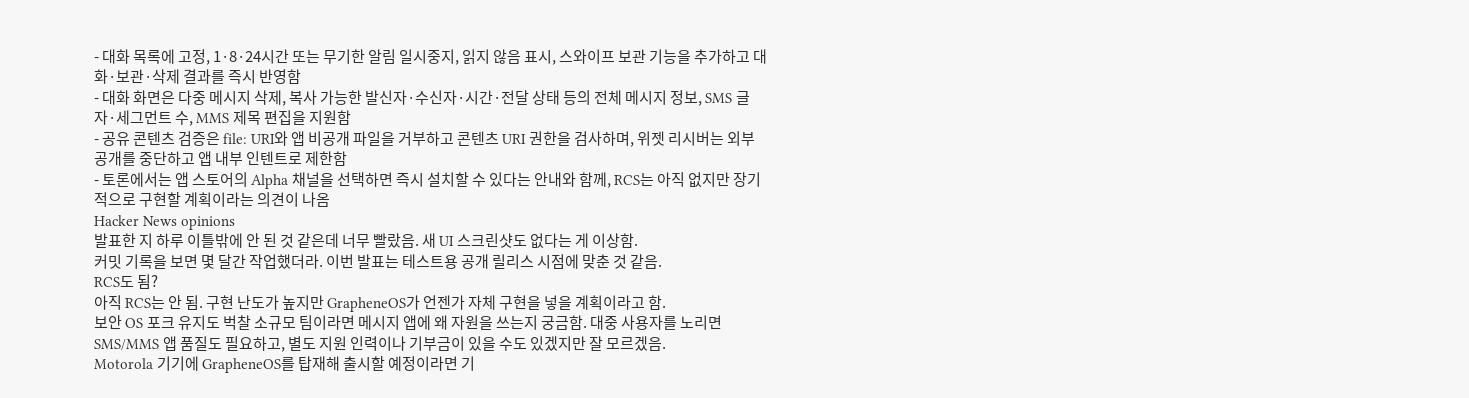- 대화 목록에 고정, 1·8·24시간 또는 무기한 알림 일시중지, 읽지 않음 표시, 스와이프 보관 기능을 추가하고 대화·보관·삭제 결과를 즉시 반영함
- 대화 화면은 다중 메시지 삭제, 복사 가능한 발신자·수신자·시간·전달 상태 등의 전체 메시지 정보, SMS 글자·세그먼트 수, MMS 제목 편집을 지원함
- 공유 콘텐츠 검증은 file: URI와 앱 비공개 파일을 거부하고 콘텐츠 URI 권한을 검사하며, 위젯 리시버는 외부 공개를 중단하고 앱 내부 인텐트로 제한함
- 토론에서는 앱 스토어의 Alpha 채널을 선택하면 즉시 설치할 수 있다는 안내와 함께, RCS는 아직 없지만 장기적으로 구현할 계획이라는 의견이 나옴
Hacker News opinions
발표한 지 하루 이틀밖에 안 된 것 같은데 너무 빨랐음. 새 UI 스크린샷도 없다는 게 이상함.
커밋 기록을 보면 몇 달간 작업했더라. 이번 발표는 테스트용 공개 릴리스 시점에 맞춘 것 같음.
RCS도 됨?
아직 RCS는 안 됨. 구현 난도가 높지만 GrapheneOS가 언젠가 자체 구현을 넣을 계획이라고 함.
보안 OS 포크 유지도 벅찰 소규모 팀이라면 메시지 앱에 왜 자원을 쓰는지 궁금함. 대중 사용자를 노리면 SMS/MMS 앱 품질도 필요하고, 별도 지원 인력이나 기부금이 있을 수도 있겠지만 잘 모르겠음.
Motorola 기기에 GrapheneOS를 탑재해 출시할 예정이라면 기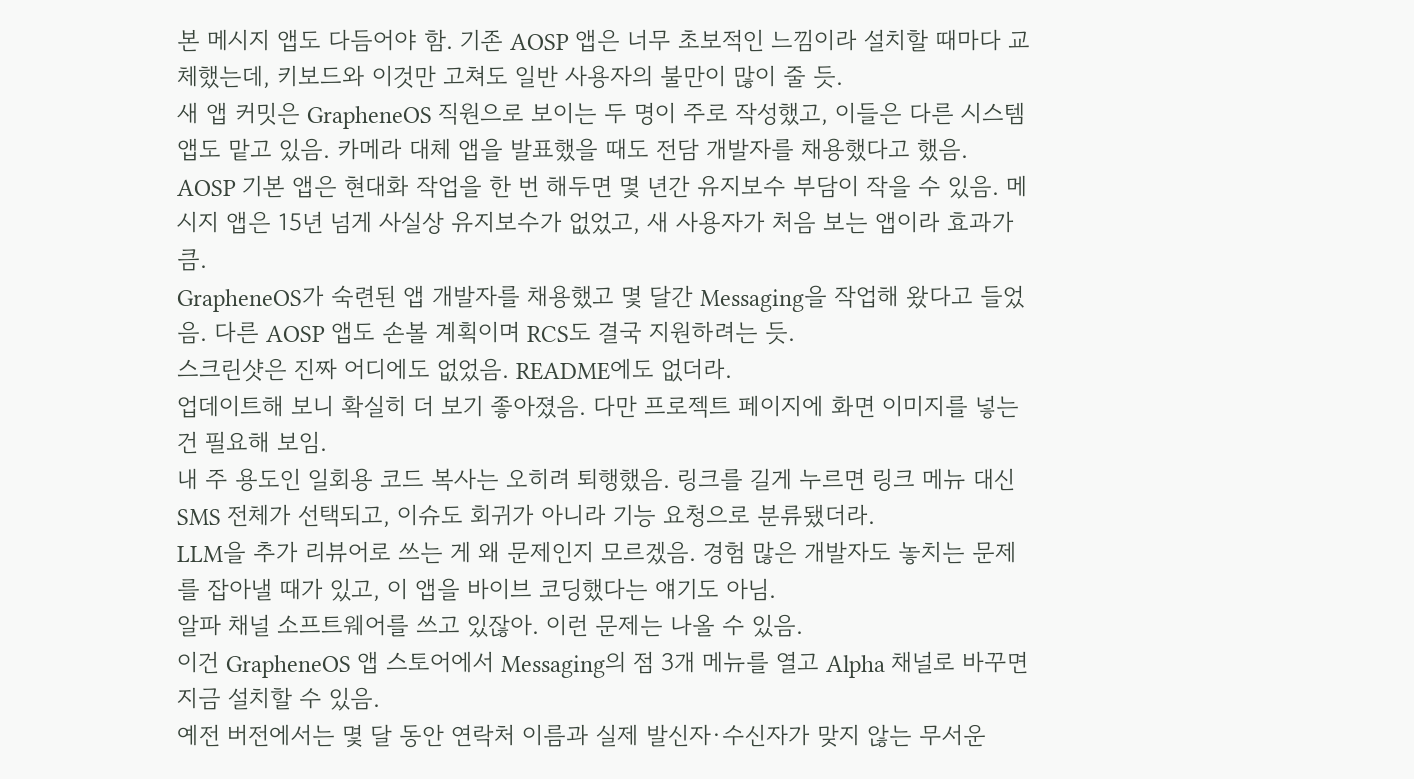본 메시지 앱도 다듬어야 함. 기존 AOSP 앱은 너무 초보적인 느낌이라 설치할 때마다 교체했는데, 키보드와 이것만 고쳐도 일반 사용자의 불만이 많이 줄 듯.
새 앱 커밋은 GrapheneOS 직원으로 보이는 두 명이 주로 작성했고, 이들은 다른 시스템 앱도 맡고 있음. 카메라 대체 앱을 발표했을 때도 전담 개발자를 채용했다고 했음.
AOSP 기본 앱은 현대화 작업을 한 번 해두면 몇 년간 유지보수 부담이 작을 수 있음. 메시지 앱은 15년 넘게 사실상 유지보수가 없었고, 새 사용자가 처음 보는 앱이라 효과가 큼.
GrapheneOS가 숙련된 앱 개발자를 채용했고 몇 달간 Messaging을 작업해 왔다고 들었음. 다른 AOSP 앱도 손볼 계획이며 RCS도 결국 지원하려는 듯.
스크린샷은 진짜 어디에도 없었음. README에도 없더라.
업데이트해 보니 확실히 더 보기 좋아졌음. 다만 프로젝트 페이지에 화면 이미지를 넣는 건 필요해 보임.
내 주 용도인 일회용 코드 복사는 오히려 퇴행했음. 링크를 길게 누르면 링크 메뉴 대신 SMS 전체가 선택되고, 이슈도 회귀가 아니라 기능 요청으로 분류됐더라.
LLM을 추가 리뷰어로 쓰는 게 왜 문제인지 모르겠음. 경험 많은 개발자도 놓치는 문제를 잡아낼 때가 있고, 이 앱을 바이브 코딩했다는 얘기도 아님.
알파 채널 소프트웨어를 쓰고 있잖아. 이런 문제는 나올 수 있음.
이건 GrapheneOS 앱 스토어에서 Messaging의 점 3개 메뉴를 열고 Alpha 채널로 바꾸면 지금 설치할 수 있음.
예전 버전에서는 몇 달 동안 연락처 이름과 실제 발신자·수신자가 맞지 않는 무서운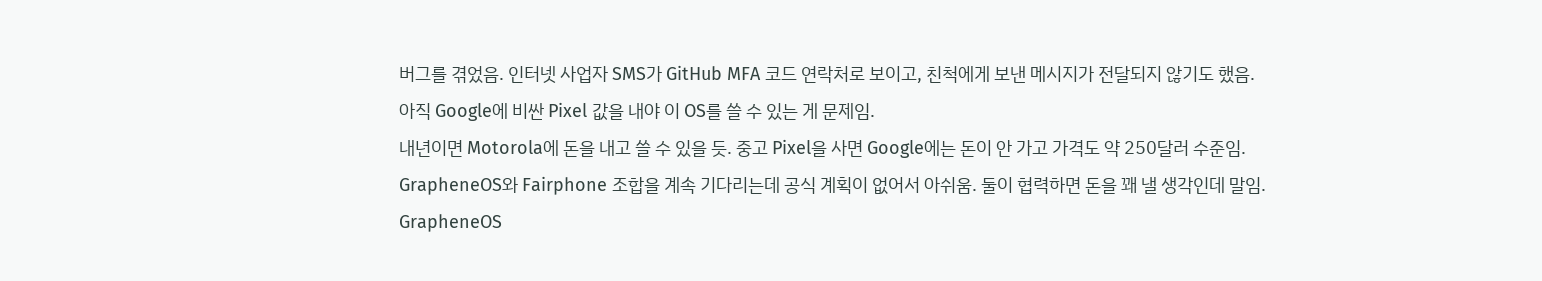버그를 겪었음. 인터넷 사업자 SMS가 GitHub MFA 코드 연락처로 보이고, 친척에게 보낸 메시지가 전달되지 않기도 했음.
아직 Google에 비싼 Pixel 값을 내야 이 OS를 쓸 수 있는 게 문제임.
내년이면 Motorola에 돈을 내고 쓸 수 있을 듯. 중고 Pixel을 사면 Google에는 돈이 안 가고 가격도 약 250달러 수준임.
GrapheneOS와 Fairphone 조합을 계속 기다리는데 공식 계획이 없어서 아쉬움. 둘이 협력하면 돈을 꽤 낼 생각인데 말임.
GrapheneOS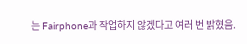는 Fairphone과 작업하지 않겠다고 여러 번 밝혔음.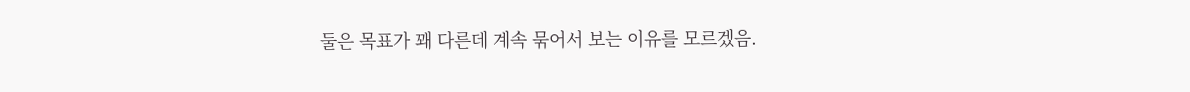둘은 목표가 꽤 다른데 계속 묶어서 보는 이유를 모르겠음.